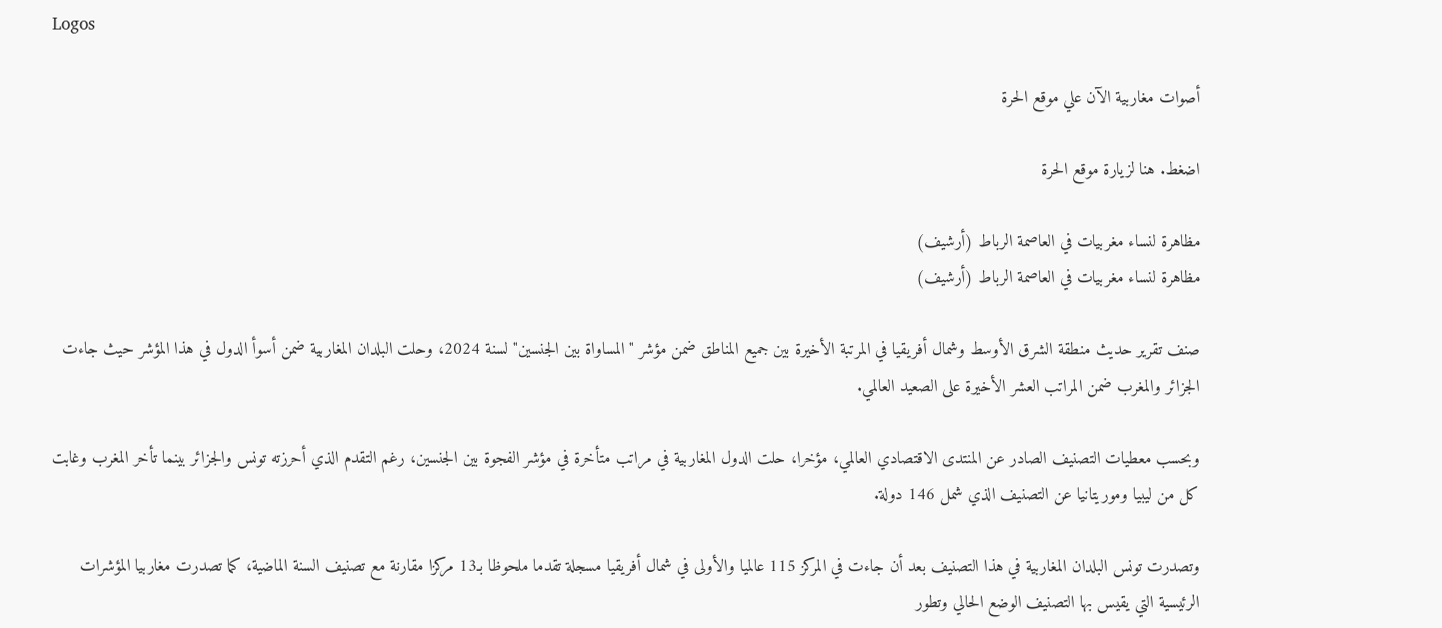Logos

أصوات مغاربية الآن علي موقع الحرة

اضغط. هنا لزيارة موقع الحرة

مظاهرة لنساء مغربيات في العاصمة الرباط (أرشيف)
مظاهرة لنساء مغربيات في العاصمة الرباط (أرشيف)

صنف تقرير حديث منطقة الشرق الأوسط وشمال أفريقيا في المرتبة الأخيرة بين جميع المناطق ضمن مؤشر "المساواة بين الجنسين" لسنة 2024، وحلت البلدان المغاربية ضمن أسوأ الدول في هذا المؤشر حيث جاءت الجزائر والمغرب ضمن المراتب العشر الأخيرة على الصعيد العالمي.

وبحسب معطيات التصنيف الصادر عن المنتدى الاقتصادي العالمي، مؤخرا، حلت الدول المغاربية في مراتب متأخرة في مؤشر الفجوة بين الجنسين، رغم التقدم الذي أحرزته تونس والجزائر بينما تأخر المغرب وغابت كل من ليبيا وموريتانيا عن التصنيف الذي شمل 146 دولة.

وتصدرت تونس البلدان المغاربية في هذا التصنيف بعد أن جاءت في المركز 115 عالميا والأولى في شمال أفريقيا مسجلة تقدما ملحوظا بـ13 مركزا مقارنة مع تصنيف السنة الماضية، كما تصدرت مغاربيا المؤشرات الرئيسية التي يقيس بها التصنيف الوضع الحالي وتطور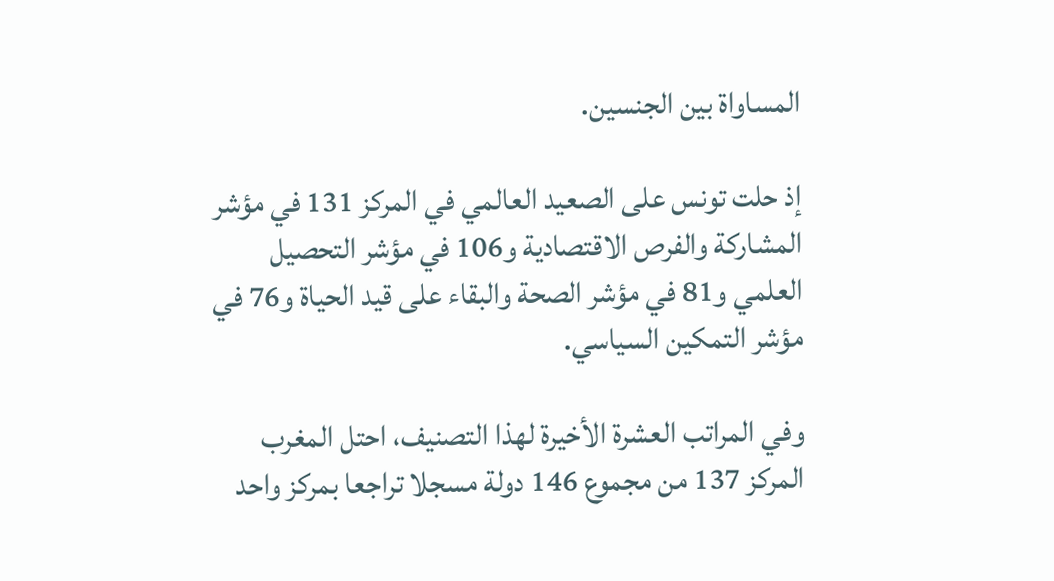المساواة بين الجنسين.

إذ حلت تونس على الصعيد العالمي في المركز 131 في مؤشر المشاركة والفرص الاقتصادية و106 في مؤشر التحصيل العلمي و81 في مؤشر الصحة والبقاء على قيد الحياة و76 في مؤشر التمكين السياسي.

وفي المراتب العشرة الأخيرة لهذا التصنيف، احتل المغرب المركز 137 من مجموع 146 دولة مسجلا تراجعا بمركز واحد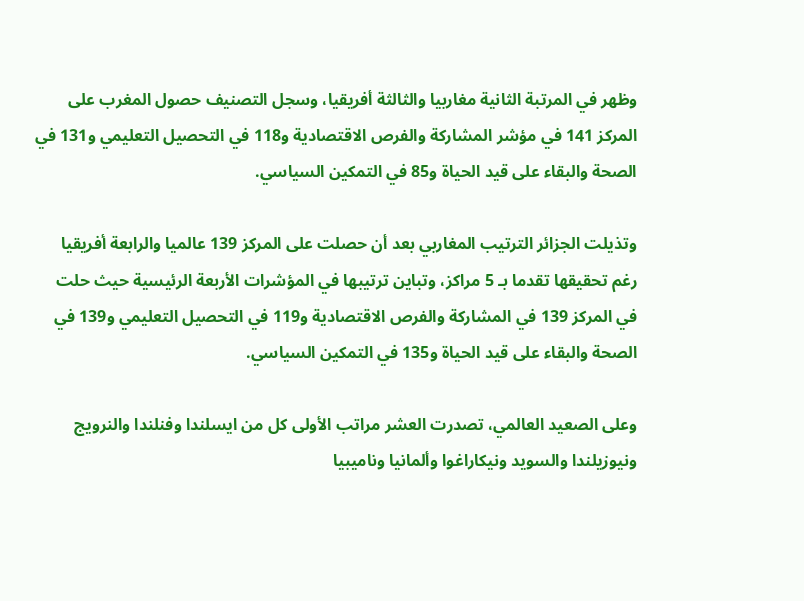وظهر في المرتبة الثانية مغاربيا والثالثة أفريقيا، وسجل التصنيف حصول المغرب على المركز 141 في مؤشر المشاركة والفرص الاقتصادية و118 في التحصيل التعليمي و131 في الصحة والبقاء على قيد الحياة و85 في التمكين السياسي.

وتذيلت الجزائر الترتيب المغاربي بعد أن حصلت على المركز 139 عالميا والرابعة أفريقيا رغم تحقيقها تقدما بـ 5 مراكز، وتباين ترتيبها في المؤشرات الأربعة الرئيسية حيث حلت في المركز 139 في المشاركة والفرص الاقتصادية و119 في التحصيل التعليمي و139 في الصحة والبقاء على قيد الحياة و135 في التمكين السياسي.

وعلى الصعيد العالمي، تصدرت العشر مراتب الأولى كل من ايسلندا وفنلندا والنرويج ونيوزيلندا والسويد ونيكاراغوا وألمانيا وناميبيا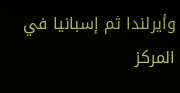وأيرلندا ثم إسبانيا في المركز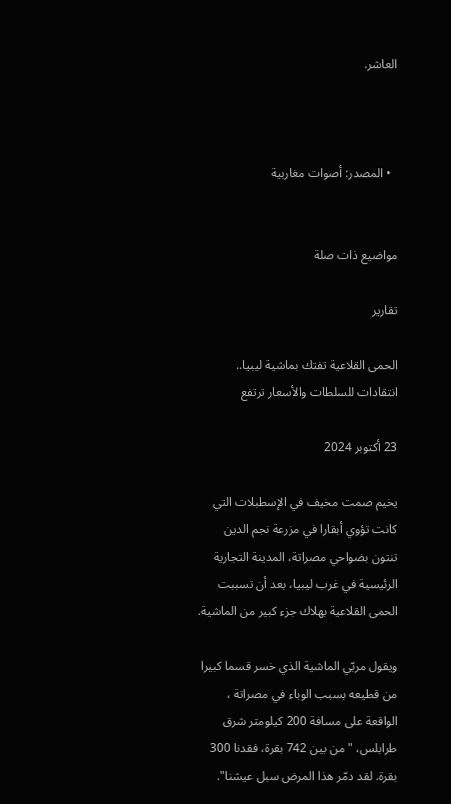العاشر.



  • المصدر: أصوات مغاربية


مواضيع ذات صلة

تقارير

الحمى القلاعية تفتك بماشية ليبيا.. انتقادات للسلطات والأسعار ترتفع

23 أكتوبر 2024

يخيم صمت مخيف في الإسطبلات التي كانت تؤوي أبقارا في مزرعة نجم الدين تنتون بضواحي مصراتة، المدينة التجارية الرئيسية في غرب ليبيا، بعد أن تسببت الحمى القلاعية بهلاك جزء كبير من الماشية.

ويقول مربّي الماشية الذي خسر قسما كبيرا من قطيعه بسبب الوباء في مصراتة ، الواقعة على مسافة 200 كيلومتر شرق طرابلس، "من بين 742 بقرة، فقدنا 300 بقرة. لقد دمّر هذا المرض سبل عيشنا".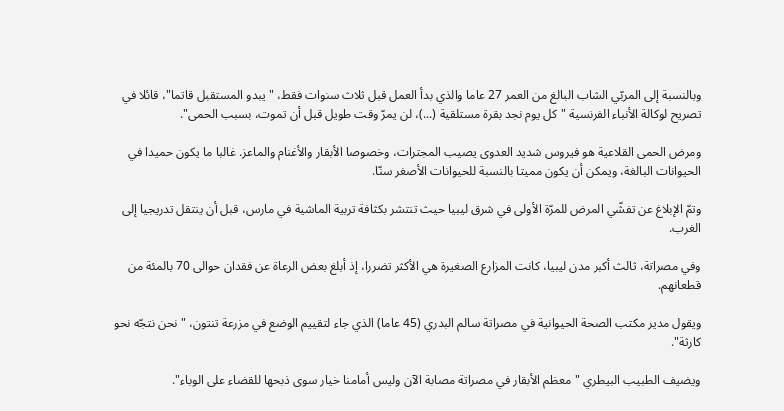وبالنسبة إلى المربّي الشاب البالغ من العمر 27 عاما والذي بدأ العمل قبل ثلاث سنوات فقط، "يبدو المستقبل قاتما"، قائلا في تصريح لوكالة الأنباء الفرنسية "كل يوم نجد بقرة مستلقية (...)، لن يمرّ وقت طويل قبل أن تموت، بسبب الحمى".

ومرض الحمى القلاعية هو فيروس شديد العدوى يصيب المجترات، وخصوصا الأبقار والأغنام والماعز. غالبا ما يكون حميدا في الحيوانات البالغة، ويمكن أن يكون مميتا بالنسبة للحيوانات الأصغر سنّا.

وتمّ الإبلاغ عن تفشّي المرض للمرّة الأولى في شرق ليبيا حيث تنتشر بكثافة تربية الماشية في مارس، قبل أن ينتقل تدريجيا إلى الغرب.

وفي مصراتة، ثالث أكبر مدن ليبيا، كانت المزارع الصغيرة هي الأكثر تضررا، إذ أبلغ بعض الرعاة عن فقدان حوالى 70 بالمئة من قطعانهم.

ويقول مدير مكتب الصحة الحيوانية في مصراتة سالم البدري (45 عاما) الذي جاء لتقييم الوضع في مزرعة تنتون، "نحن نتجّه نحو كارثة".

ويضيف الطبيب البيطري "معظم الأبقار في مصراتة مصابة الآن وليس أمامنا خيار سوى ذبحها للقضاء على الوباء".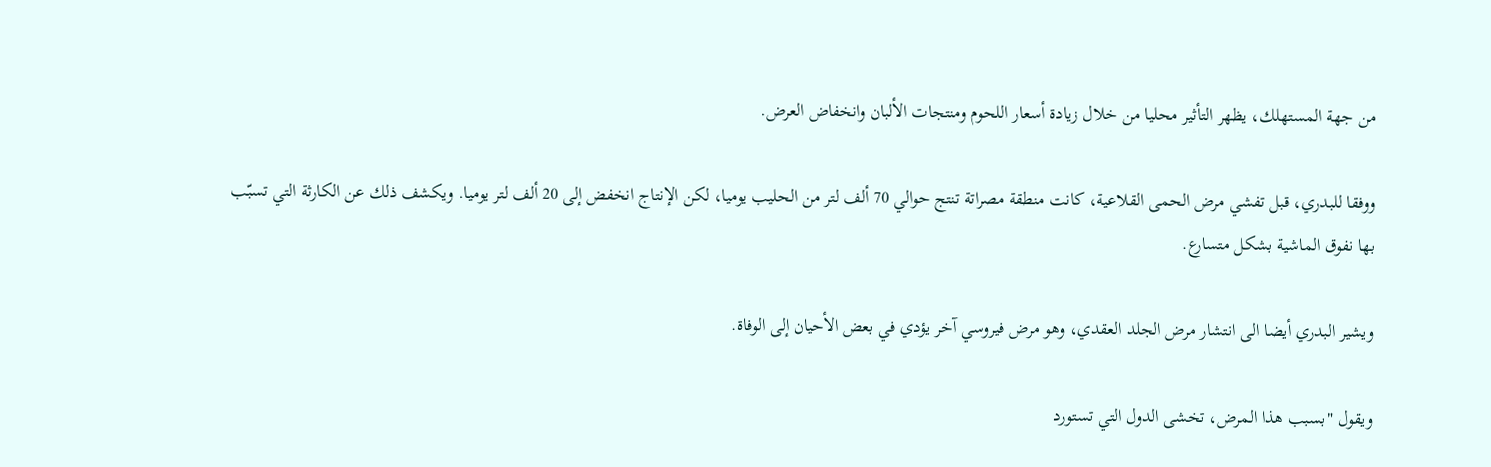من جهة المستهلك، يظهر التأثير محليا من خلال زيادة أسعار اللحوم ومنتجات الألبان وانخفاض العرض.

ووفقا للبدري، قبل تفشي مرض الحمى القلاعية، كانت منطقة مصراتة تنتج حوالي 70 ألف لتر من الحليب يوميا، لكن الإنتاج انخفض إلى 20 ألف لتر يوميا. ويكشف ذلك عن الكارثة التي تسبّب بها نفوق الماشية بشكل متسارع.

ويشير البدري أيضا الى انتشار مرض الجلد العقدي، وهو مرض فيروسي آخر يؤدي في بعض الأحيان إلى الوفاة.

ويقول "بسبب هذا المرض، تخشى الدول التي تستورد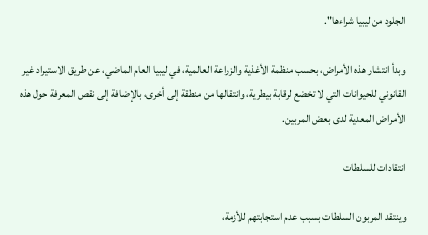الجلود من ليبيا شراءها".

وبدأ انتشار هذه الأمراض، بحسب منظمة الأغذية والزراعة العالمية، في ليبيا العام الماضي، عن طريق الاستيراد غير القانوني للحيوانات التي لا تخضع لرقابة بيطرية، وانتقالها من منطقة إلى أخرى، بالإضافة إلى نقص المعرفة حول هذه الأمراض المعدية لدى بعض المربين.

انتقادات للسلطات

وينتقد المربون السلطات بسبب عدم استجابتهم للأزمة،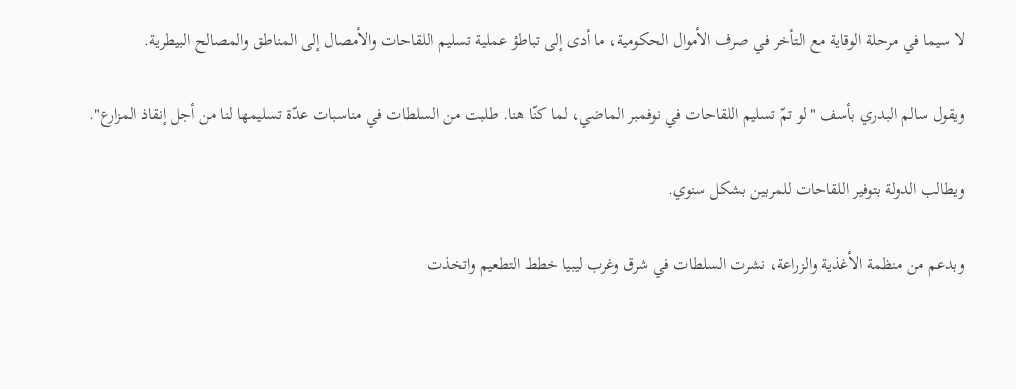لا سيما في مرحلة الوقاية مع التأخر في صرف الأموال الحكومية، ما أدى إلى تباطؤ عملية تسليم اللقاحات والأمصال إلى المناطق والمصالح البيطرية.

ويقول سالم البدري بأسف "لو تمّ تسليم اللقاحات في نوفمبر الماضي، لما كنّا هنا. طلبت من السلطات في مناسبات عدّة تسليمها لنا من أجل إنقاذ المزارع".

ويطالب الدولة بتوفير اللقاحات للمربين بشكل سنوي.

وبدعم من منظمة الأغذية والزراعة، نشرت السلطات في شرق وغرب ليبيا خطط التطعيم واتخذت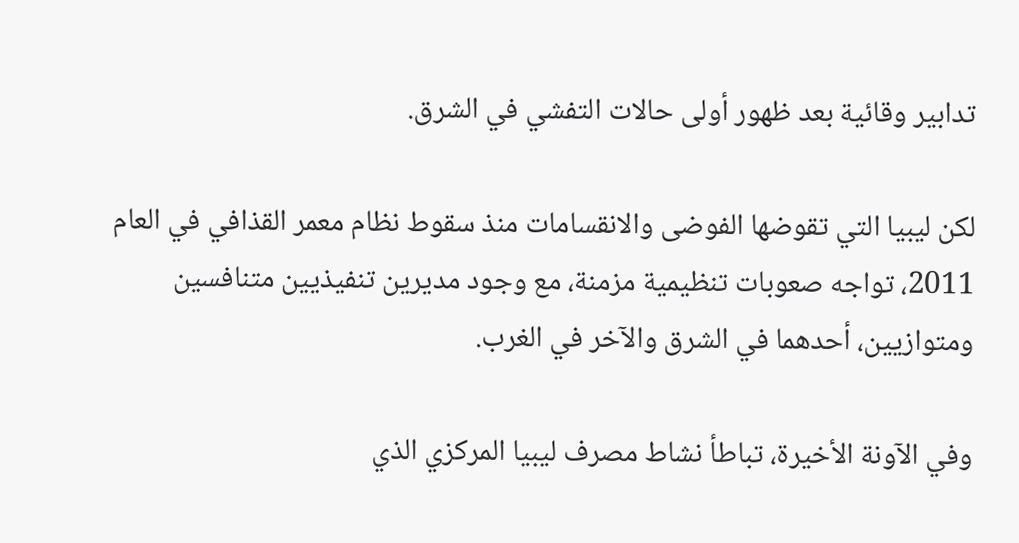تدابير وقائية بعد ظهور أولى حالات التفشي في الشرق.

لكن ليبيا التي تقوضها الفوضى والانقسامات منذ سقوط نظام معمر القذافي في العام 2011، تواجه صعوبات تنظيمية مزمنة، مع وجود مديرين تنفيذيين متنافسين ومتوازيين، أحدهما في الشرق والآخر في الغرب.

وفي الآونة الأخيرة، تباطأ نشاط مصرف ليبيا المركزي الذي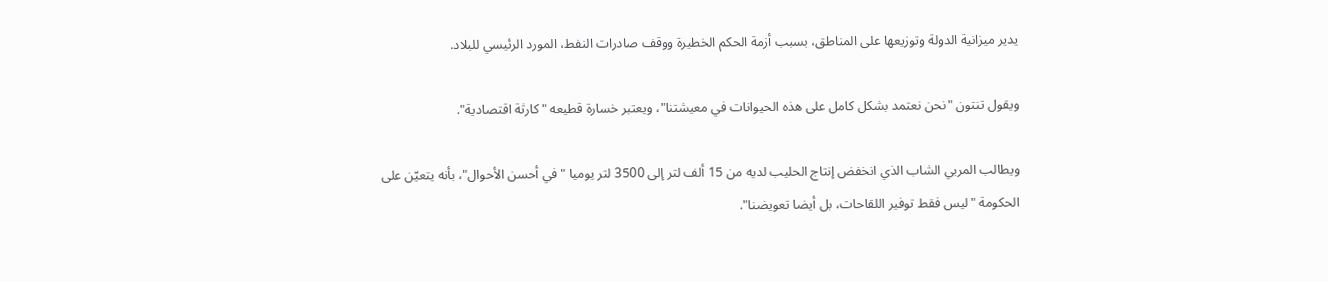يدير ميزانية الدولة وتوزيعها على المناطق، بسبب أزمة الحكم الخطيرة ووقف صادرات النفط، المورد الرئيسي للبلاد.

ويقول تنتون "نحن نعتمد بشكل كامل على هذه الحيوانات في معيشتنا"، ويعتبر خسارة قطيعه "كارثة اقتصادية".

ويطالب المربي الشاب الذي انخفض إنتاج الحليب لديه من 15 ألف لتر إلى 3500 لتر يوميا "في أحسن الأحوال"، بأنه يتعيّن على الحكومة "ليس فقط توفير اللقاحات، بل أيضا تعويضنا".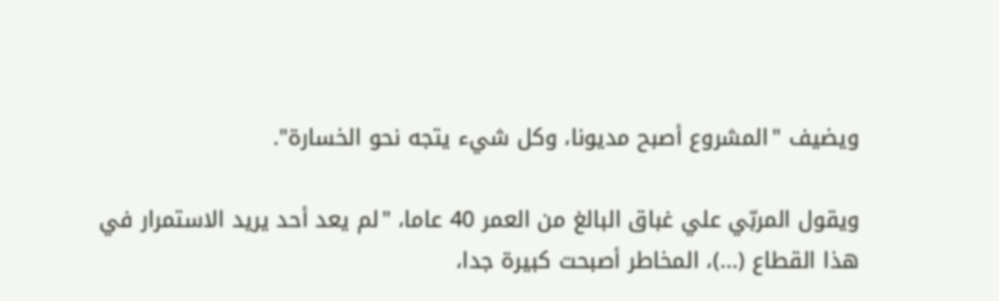ويضيف "المشروع أصبح مديونا، وكل شيء يتجه نحو الخسارة".

ويقول المربّي علي غباق البالغ من العمر 40 عاما، "لم يعد أحد يريد الاستمرار في هذا القطاع (...)، المخاطر أصبحت كبيرة جدا،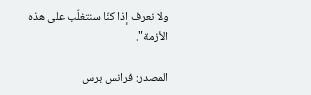ولا نعرف إذا كنّا سنتغلّب على هذه الأزمة".

المصدر: فرانس برس